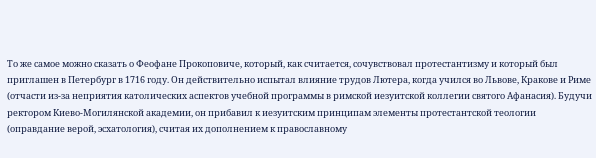То же самое можно сказать о Феофане Прокоповиче, который, как считается, сочувствовал протестантизму и который был приглашен в Петербург в 1716 году. Он действительно испытал влияние трудов Лютера, когда учился во Львове, Кракове и Риме (отчасти из-за неприятия католических аспектов учебной программы в римской иезуитской коллегии святого Афанасия). Будучи ректором Киево-Могилянской академии, он прибавил к иезуитским принципам элементы протестантской теологии (оправдание верой, эсхатология), считая их дополнением к православному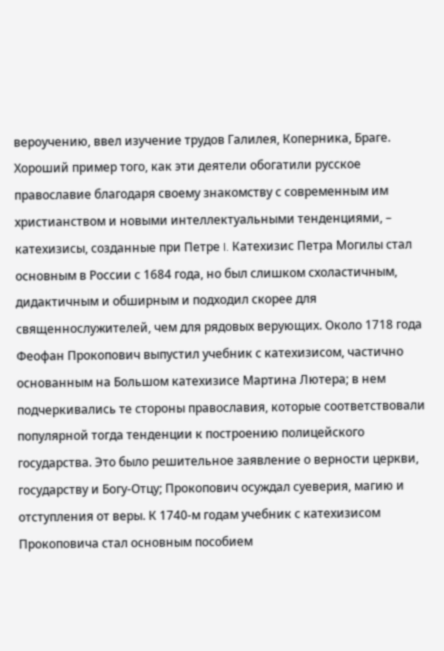вероучению, ввел изучение трудов Галилея, Коперника, Браге.
Хороший пример того, как эти деятели обогатили русское православие благодаря своему знакомству с современным им христианством и новыми интеллектуальными тенденциями, – катехизисы, созданные при Петре I. Катехизис Петра Могилы стал основным в России с 1684 года, но был слишком схоластичным, дидактичным и обширным и подходил скорее для священнослужителей, чем для рядовых верующих. Около 1718 года Феофан Прокопович выпустил учебник с катехизисом, частично основанным на Большом катехизисе Мартина Лютера; в нем подчеркивались те стороны православия, которые соответствовали популярной тогда тенденции к построению полицейского государства. Это было решительное заявление о верности церкви, государству и Богу-Отцу; Прокопович осуждал суеверия, магию и отступления от веры. К 1740-м годам учебник с катехизисом Прокоповича стал основным пособием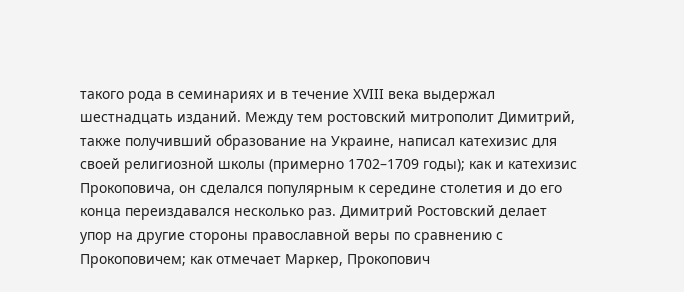такого рода в семинариях и в течение XVIII века выдержал шестнадцать изданий. Между тем ростовский митрополит Димитрий, также получивший образование на Украине, написал катехизис для своей религиозной школы (примерно 1702–1709 годы); как и катехизис Прокоповича, он сделался популярным к середине столетия и до его конца переиздавался несколько раз. Димитрий Ростовский делает упор на другие стороны православной веры по сравнению с Прокоповичем; как отмечает Маркер, Прокопович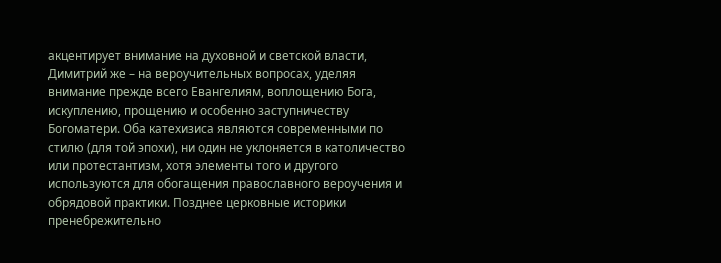акцентирует внимание на духовной и светской власти, Димитрий же – на вероучительных вопросах, уделяя внимание прежде всего Евангелиям, воплощению Бога, искуплению, прощению и особенно заступничеству Богоматери. Оба катехизиса являются современными по стилю (для той эпохи), ни один не уклоняется в католичество или протестантизм, хотя элементы того и другого используются для обогащения православного вероучения и обрядовой практики. Позднее церковные историки пренебрежительно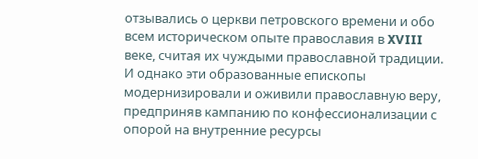отзывались о церкви петровского времени и обо всем историческом опыте православия в XVIII веке, считая их чуждыми православной традиции. И однако эти образованные епископы модернизировали и оживили православную веру, предприняв кампанию по конфессионализации с опорой на внутренние ресурсы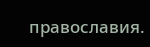православия.